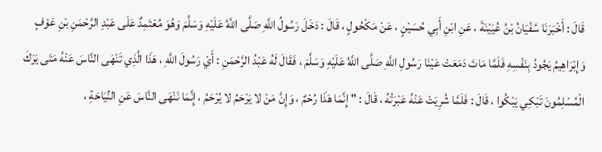قَالَ : أَخْبَرَنَا سُفْيَانُ بْنُ عُيَيْنَةَ ، عَنِ ابْنِ أَبِي حُسَيْنٍ ، عَنْ مَكْحُولٍ ، قَالَ : دَخَلَ رَسُولُ اللَّهِ صَلَّى اللَّهُ عَلَيْهِ وَسَلَّمَ وَهُوَ مُعْتَمِدٌ عَلَى عَبْدِ الرَّحْمَنِ بْنِ عَوْفٍ وَإِبْرَاهِيمُ يَجُودُ بِنَفْسِهِ فَلَمَّا مَاتَ دَمَعَتْ عَيْنَا رَسُولِ اللَّهِ صَلَّى اللَّهُ عَلَيْهِ وَسَلَّمَ ، فَقَالَ لَهُ عَبْدُ الرَّحْمَنِ : أَيْ رَسُولَ اللَّهِ ، هَذَا الَّذِي تَنْهَى النَّاسَ عَنْهُ مَتَى يَرَكَ الْمُسْلِمُونَ تَبْكِي يَبْكُوا ، قَالَ : فَلَمَّا شُرِيَتْ عَنْهُ عَبْرَتُهُ ، قَالَ : " إِنَّمَا هَذَا رُحْمٌ ، وَإِنَّ مَنْ لا يَرْحَمُ لا يُرْحَمُ ، إِنَّمَا نَنْهَى النَّاسَ عَنِ النِّيَاحَةِ ،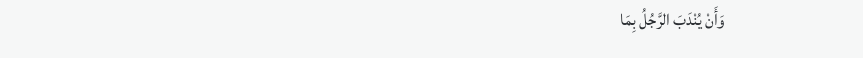وَأَنْ يُنْدَبَ الرَّجُلُ بِمَا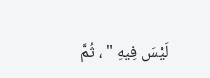لَيْسَ فِيهِ " ، ثُمَّ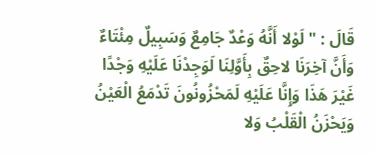قَالَ : " لَوْلا أَنَّهُ وَعْدٌ جَامِعٌ وَسَبِيلٌ مِئْتَاءٌ وَأَنَّ آخِرَنَا لاحِقٌ بِأَوَّلِنَا لَوَجِدْنَا عَلَيْهِ وَجْدًا غَيْرَ هَذَا وَإِنَّا عَلَيْهِ لَمَحْزُونُونَ تَدْمَعُ الْعَيْنُ وَيَحْزَنُ الْقَلْبُ وَلا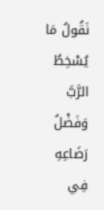نَقُولُ مَا يُسْخِطُ الرَّبَّ وَفَضْلُ رَضَاعِهِ فِي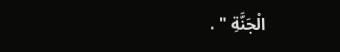الْجَنَّةِ " .